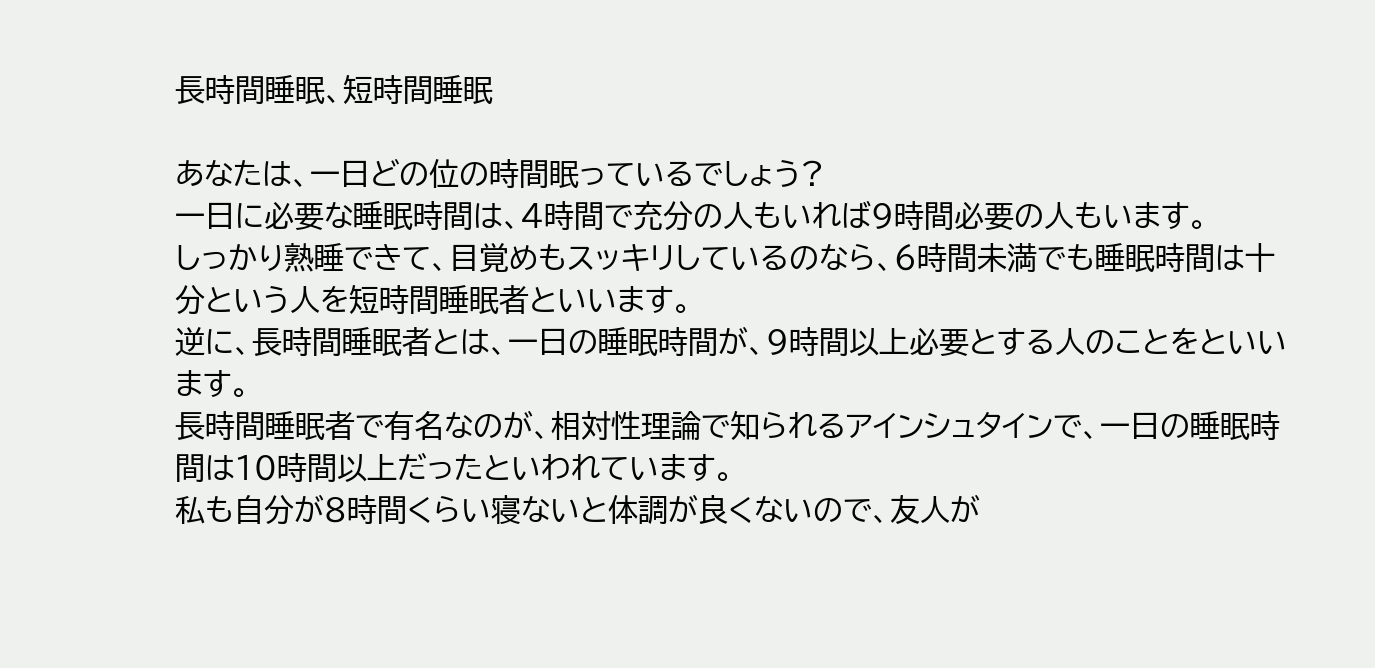長時間睡眠、短時間睡眠

あなたは、一日どの位の時間眠っているでしょう?
一日に必要な睡眠時間は、4時間で充分の人もいれば9時間必要の人もいます。
しっかり熟睡できて、目覚めもスッキリしているのなら、6時間未満でも睡眠時間は十分という人を短時間睡眠者といいます。
逆に、長時間睡眠者とは、一日の睡眠時間が、9時間以上必要とする人のことをといいます。
長時間睡眠者で有名なのが、相対性理論で知られるアインシュタインで、一日の睡眠時間は10時間以上だったといわれています。
私も自分が8時間くらい寝ないと体調が良くないので、友人が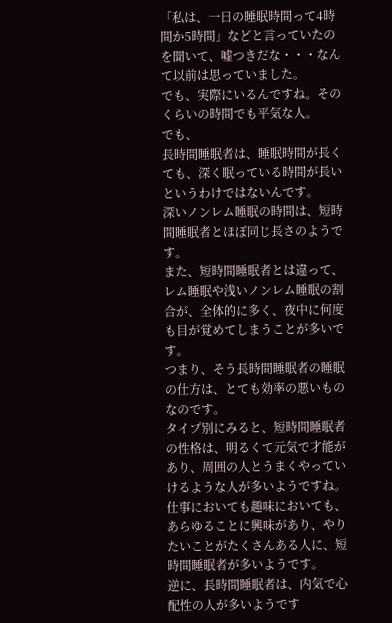「私は、一日の睡眠時間って4時間か5時間」などと言っていたのを聞いて、嘘つきだな・・・なんて以前は思っていました。
でも、実際にいるんですね。そのくらいの時間でも平気な人。
でも、
長時間睡眠者は、睡眠時間が長くても、深く眠っている時間が長いというわけではないんです。
深いノンレム睡眠の時間は、短時間睡眠者とほぼ同じ長さのようです。
また、短時間睡眠者とは違って、レム睡眠や浅いノンレム睡眠の割合が、全体的に多く、夜中に何度も目が覚めてしまうことが多いです。
つまり、そう長時間睡眠者の睡眠の仕方は、とても効率の悪いものなのです。
タイプ別にみると、短時間睡眠者の性格は、明るくて元気で才能があり、周囲の人とうまくやっていけるような人が多いようですね。
仕事においても趣味においても、あらゆることに興味があり、やりたいことがたくさんある人に、短時間睡眠者が多いようです。
逆に、長時間睡眠者は、内気で心配性の人が多いようです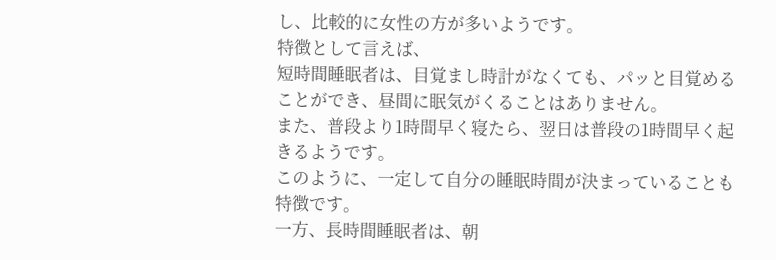し、比較的に女性の方が多いようです。
特徴として言えば、
短時間睡眠者は、目覚まし時計がなくても、パッと目覚めることができ、昼間に眠気がくることはありません。
また、普段より1時間早く寝たら、翌日は普段の1時間早く起きるようです。
このように、一定して自分の睡眠時間が決まっていることも特徴です。
一方、長時間睡眠者は、朝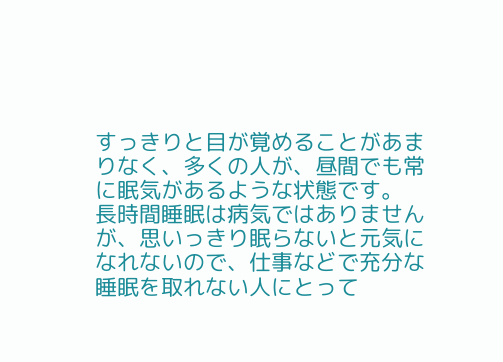すっきりと目が覚めることがあまりなく、多くの人が、昼間でも常に眠気があるような状態です。
長時間睡眠は病気ではありませんが、思いっきり眠らないと元気になれないので、仕事などで充分な睡眠を取れない人にとって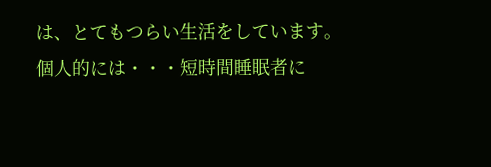は、とてもつらい生活をしています。
個人的には・・・短時間睡眠者に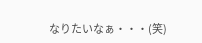なりたいなぁ・・・(笑)